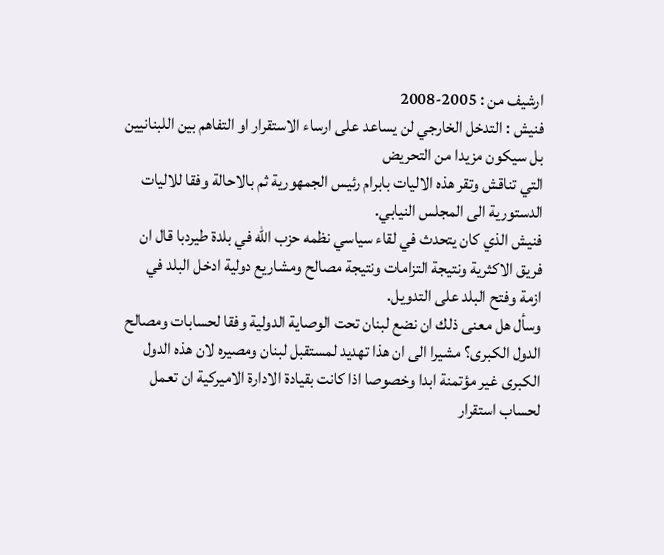ارشيف من : 2005-2008
فنيش : التدخل الخارجي لن يساعد على ارساء الاستقرار او التفاهم بين اللبنانيين بل سيكون مزيدا من التحريض
التي تناقش وتقر هذه الاليات بابرام رئيس الجمهورية ثم بالاحالة وفقا للاليات الدستورية الى المجلس النيابي.
فنيش الذي كان يتحدث في لقاء سياسي نظمه حزب الله في بلدة طيردبا قال ان فريق الاكثرية ونتيجة التزامات ونتيجة مصالح ومشاريع دولية ادخل البلد في ازمة وفتح البلد على التدويل.
وسأل هل معنى ذلك ان نضع لبنان تحت الوصاية الدولية وفقا لحسابات ومصالح الدول الكبرى؟ مشيرا الى ان هذا تهديد لمستقبل لبنان ومصيره لان هذه الدول الكبرى غير مؤتمنة ابدا وخصوصا اذا كانت بقيادة الادارة الاميركية ان تعمل لحساب استقرار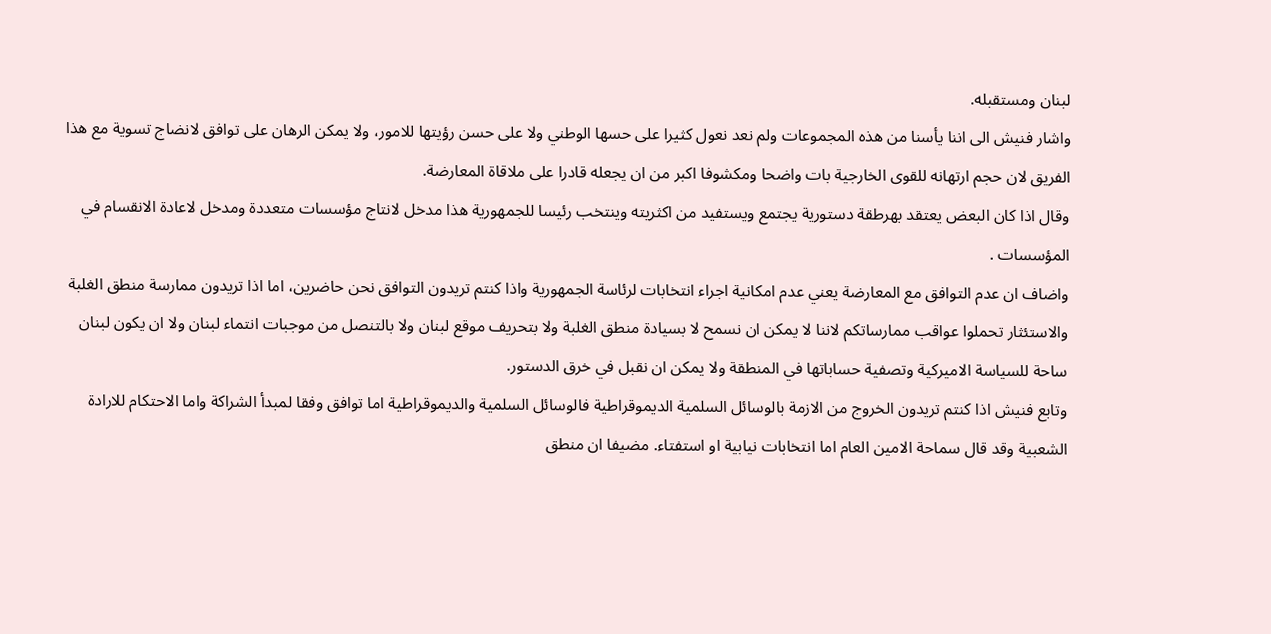لبنان ومستقبله.
واشار فنيش الى اننا يأسنا من هذه المجموعات ولم نعد نعول كثيرا على حسها الوطني ولا على حسن رؤيتها للامور، ولا يمكن الرهان على توافق لانضاج تسوية مع هذا الفريق لان حجم ارتهانه للقوى الخارجية بات واضحا ومكشوفا اكبر من ان يجعله قادرا على ملاقاة المعارضة.
وقال اذا كان البعض يعتقد بهرطقة دستورية يجتمع ويستفيد من اكثريته وينتخب رئيسا للجمهورية هذا مدخل لانتاج مؤسسات متعددة ومدخل لاعادة الانقسام في المؤسسات .
واضاف ان عدم التوافق مع المعارضة يعني عدم امكانية اجراء انتخابات لرئاسة الجمهورية واذا كنتم تريدون التوافق نحن حاضرين، اما اذا تريدون ممارسة منطق الغلبة والاستئثار تحملوا عواقب ممارساتكم لاننا لا يمكن ان نسمح لا بسيادة منطق الغلبة ولا بتحريف موقع لبنان ولا بالتنصل من موجبات انتماء لبنان ولا ان يكون لبنان ساحة للسياسة الاميركية وتصفية حساباتها في المنطقة ولا يمكن ان نقبل في خرق الدستور.
وتابع فنيش اذا كنتم تريدون الخروج من الازمة بالوسائل السلمية الديموقراطية فالوسائل السلمية والديموقراطية اما توافق وفقا لمبدأ الشراكة واما الاحتكام للارادة الشعبية وقد قال سماحة الامين العام اما انتخابات نيابية او استفتاء. مضيفا ان منطق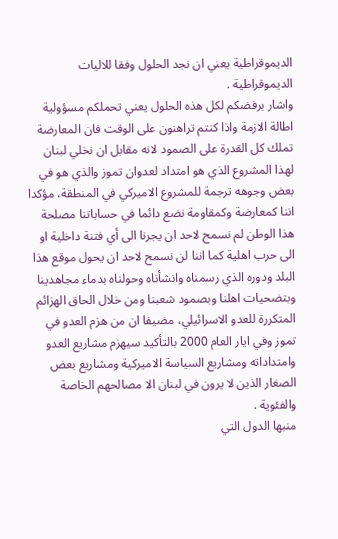الديموقراطية يعني ان نجد الحلول وفقا للاليات الديموقراطية .
واشار برفضكم لكل هذه الحلول يعني تحملكم مسؤولية اطالة الازمة واذا كنتم تراهنون على الوقت فان المعارضة تملك كل القدرة على الصمود لانه مقابل ان نخلي لبنان لهذا المشروع الذي هو امتداد لعدوان تموز والذي هو في بعض وجوهه ترجمة للمشروع الاميركي في المنطقة، مؤكدا اننا كمعارضة وكمقاومة نضع دائما في حساباتنا مصلحة هذا الوطن لم نسمح لاحد ان يجرنا الى أي فتنة داخلية او الى حرب اهلية كما اننا لن نسمح لاحد ان يحول موقع هذا البلد ودوره الذي رسمناه وانشأناه وحولناه بدماء مجاهدينا وبتضحيات اهلنا وبصمود شعبنا ومن خلال الحاق الهزائم المتكررة للعدو الاسرائيلي، مضيفا ان من هزم العدو في تموز وفي ايار العام 2000 بالتأكيد سيهزم مشاريع العدو وامتداداته ومشاريع السياسة الاميركية ومشاريع بعض الصغار الذين لا يرون في لبنان الا مصالحهم الخاصة والفئوية .
منبها الدول التي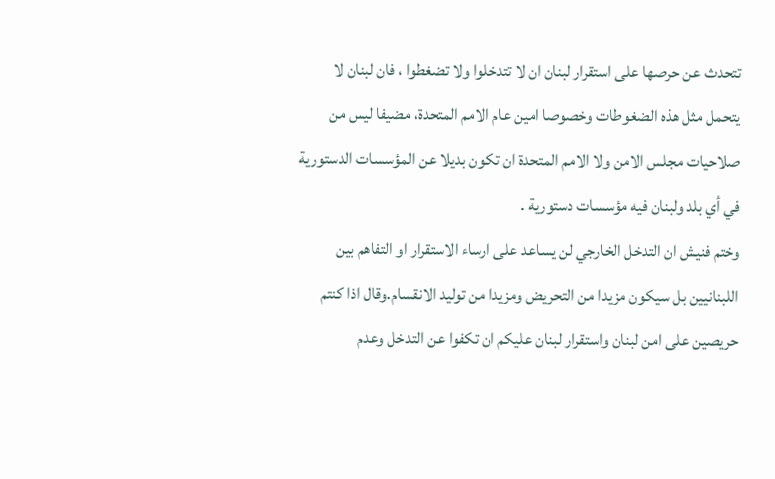تتحدث عن حرصها على استقرار لبنان ان لا تتدخلوا ولا تضغطوا ، فان لبنان لا يتحمل مثل هذه الضغوطات وخصوصا امين عام الامم المتحدة، مضيفا ليس من صلاحيات مجلس الامن ولا الامم المتحدة ان تكون بديلا عن المؤسسات الدستورية في أي بلد ولبنان فيه مؤسسات دستورية .
وختم فنيش ان التدخل الخارجي لن يساعد على ارساء الاستقرار او التفاهم بين اللبنانيين بل سيكون مزيدا من التحريض ومزيدا من توليد الانقسام.وقال اذا كنتم حريصين على امن لبنان واستقرار لبنان عليكم ان تكفوا عن التدخل وعدم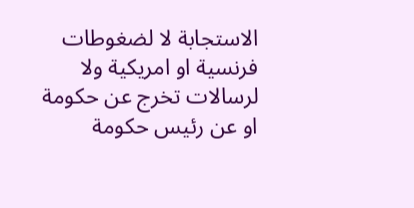الاستجابة لا لضغوطات فرنسية او امريكية ولا لرسالات تخرج عن حكومة او عن رئيس حكومة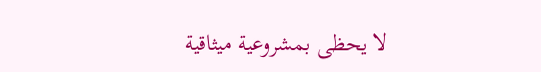لا يحظى بمشروعية ميثاقية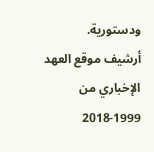ودستورية.
أرشيف موقع العهد الإخباري من 1999-2018